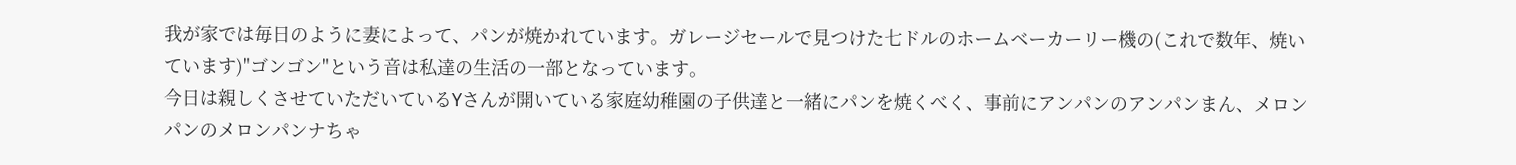我が家では毎日のように妻によって、パンが焼かれています。ガレージセールで見つけた七ドルのホームベーカーリー機の(これで数年、焼いています)"ゴンゴン"という音は私達の生活の一部となっています。
今日は親しくさせていただいているYさんが開いている家庭幼稚園の子供達と一緒にパンを焼くべく、事前にアンパンのアンパンまん、メロンパンのメロンパンナちゃ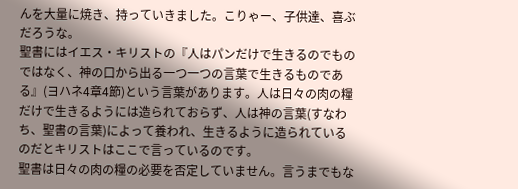んを大量に焼き、持っていきました。こりゃー、子供達、喜ぶだろうな。
聖書にはイエス・キリストの『人はパンだけで生きるのでものではなく、神の口から出る一つ一つの言葉で生きるものである』(ヨハネ4章4節)という言葉があります。人は日々の肉の糧だけで生きるようには造られておらず、人は神の言葉(すなわち、聖書の言葉)によって養われ、生きるように造られているのだとキリストはここで言っているのです。
聖書は日々の肉の糧の必要を否定していません。言うまでもな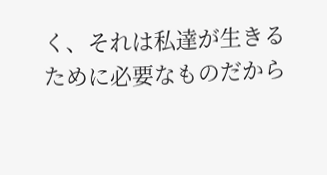く、それは私達が生きるために必要なものだから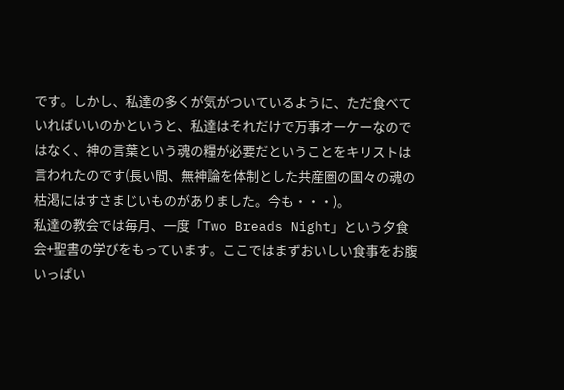です。しかし、私達の多くが気がついているように、ただ食べていればいいのかというと、私達はそれだけで万事オーケーなのではなく、神の言葉という魂の糧が必要だということをキリストは言われたのです(長い間、無神論を体制とした共産圏の国々の魂の枯渇にはすさまじいものがありました。今も・・・)。
私達の教会では毎月、一度「Two Breads Night」という夕食会+聖書の学びをもっています。ここではまずおいしい食事をお腹いっぱい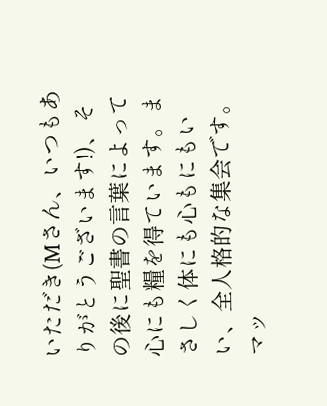いただき(Mさん、いつもありがとうございます!)、その後に聖書の言葉によって心にも糧を得ています。まさしく体にも心もにもいい、全人格的な集会です。
マッ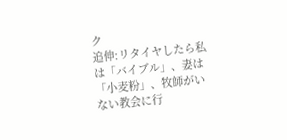ク
追伸:リタイヤしたら私は「バイブル」、妻は「小麦粉」、牧師がいない教会に行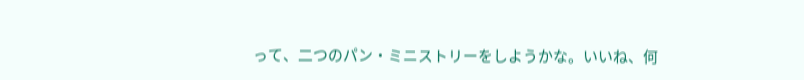って、二つのパン・ミニストリーをしようかな。いいね、何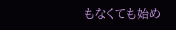もなくても始め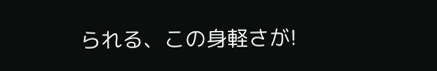られる、この身軽さが!